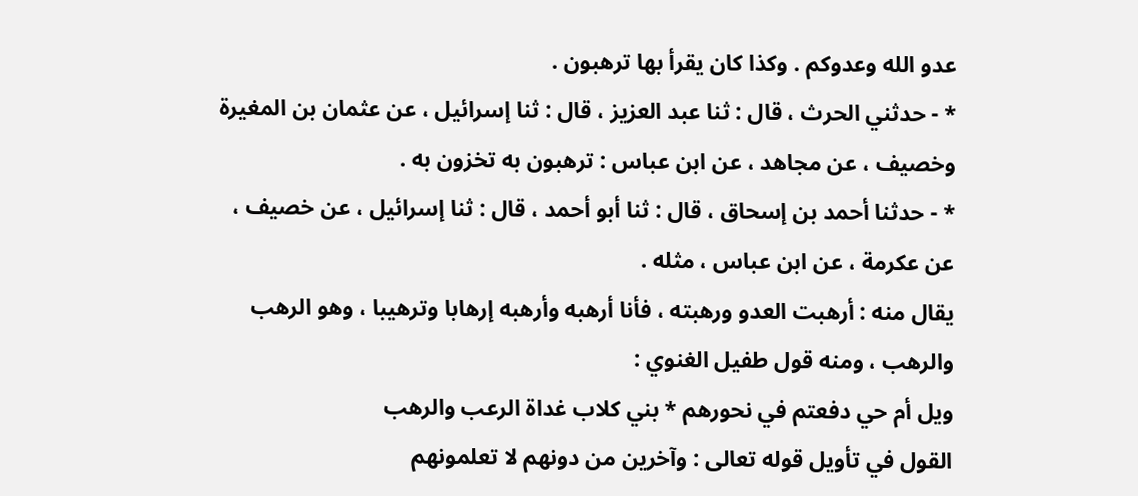عدو الله وعدوكم . وكذا كان يقرأ بها ترهبون .
* - حدثني الحرث ، قال : ثنا عبد العزيز ، قال : ثنا إسرائيل ، عن عثمان بن المغيرة
وخصيف ، عن مجاهد ، عن ابن عباس : ترهبون به تخزون به .
* - حدثنا أحمد بن إسحاق ، قال : ثنا أبو أحمد ، قال : ثنا إسرائيل ، عن خصيف ،
عن عكرمة ، عن ابن عباس ، مثله .
يقال منه : أرهبت العدو ورهبته ، فأنا أرهبه وأرهبه إرهابا وترهيبا ، وهو الرهب
والرهب ، ومنه قول طفيل الغنوي :
ويل أم حي دفعتم في نحورهم * بني كلاب غداة الرعب والرهب
القول في تأويل قوله تعالى : وآخرين من دونهم لا تعلمونهم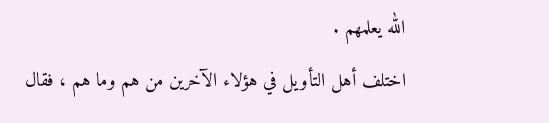الله يعلمهم .
اختلف أهل التأويل في هؤلاء الآخرين من هم وما هم ، فقال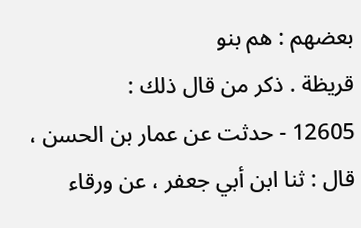بعضهم : هم بنو
قريظة . ذكر من قال ذلك :
12605 - حدثت عن عمار بن الحسن ، قال : ثنا ابن أبي جعفر ، عن ورقاء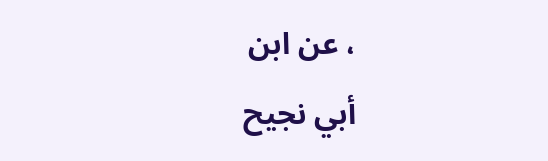، عن ابن
أبي نجيح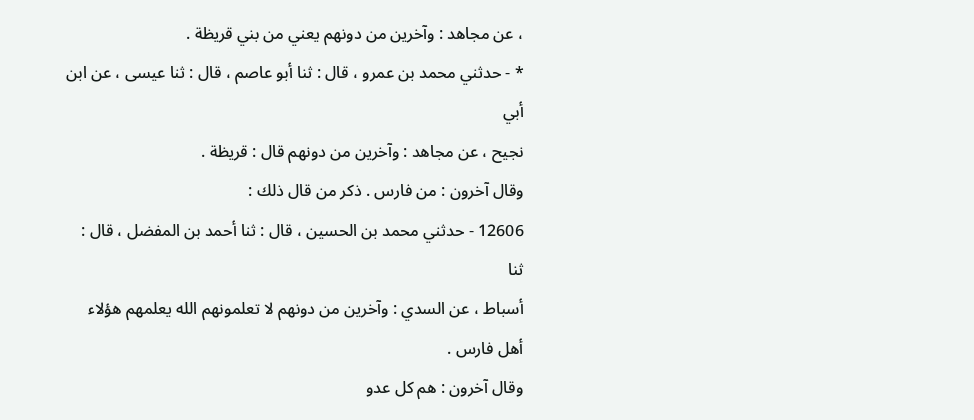، عن مجاهد : وآخرين من دونهم يعني من بني قريظة .
* - حدثني محمد بن عمرو ، قال : ثنا أبو عاصم ، قال : ثنا عيسى ، عن ابن أبي
نجيح ، عن مجاهد : وآخرين من دونهم قال : قريظة .
وقال آخرون : من فارس . ذكر من قال ذلك :
12606 - حدثني محمد بن الحسين ، قال : ثنا أحمد بن المفضل ، قال : ثنا
أسباط ، عن السدي : وآخرين من دونهم لا تعلمونهم الله يعلمهم هؤلاء أهل فارس .
وقال آخرون : هم كل عدو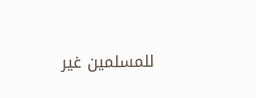للمسلمين غير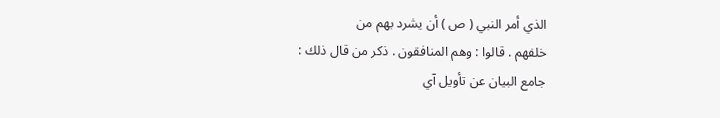الذي أمر النبي ( ص ) أن يشرد بهم من
خلفهم . قالوا : وهم المنافقون . ذكر من قال ذلك :
جامع البيان عن تأويل آي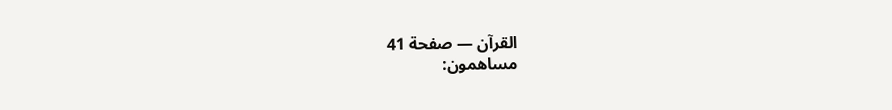القرآن — صفحة 41
مساهمون: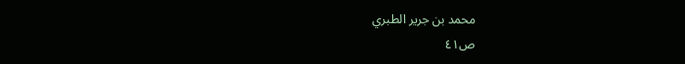محمد بن جرير الطبري
ص٤١